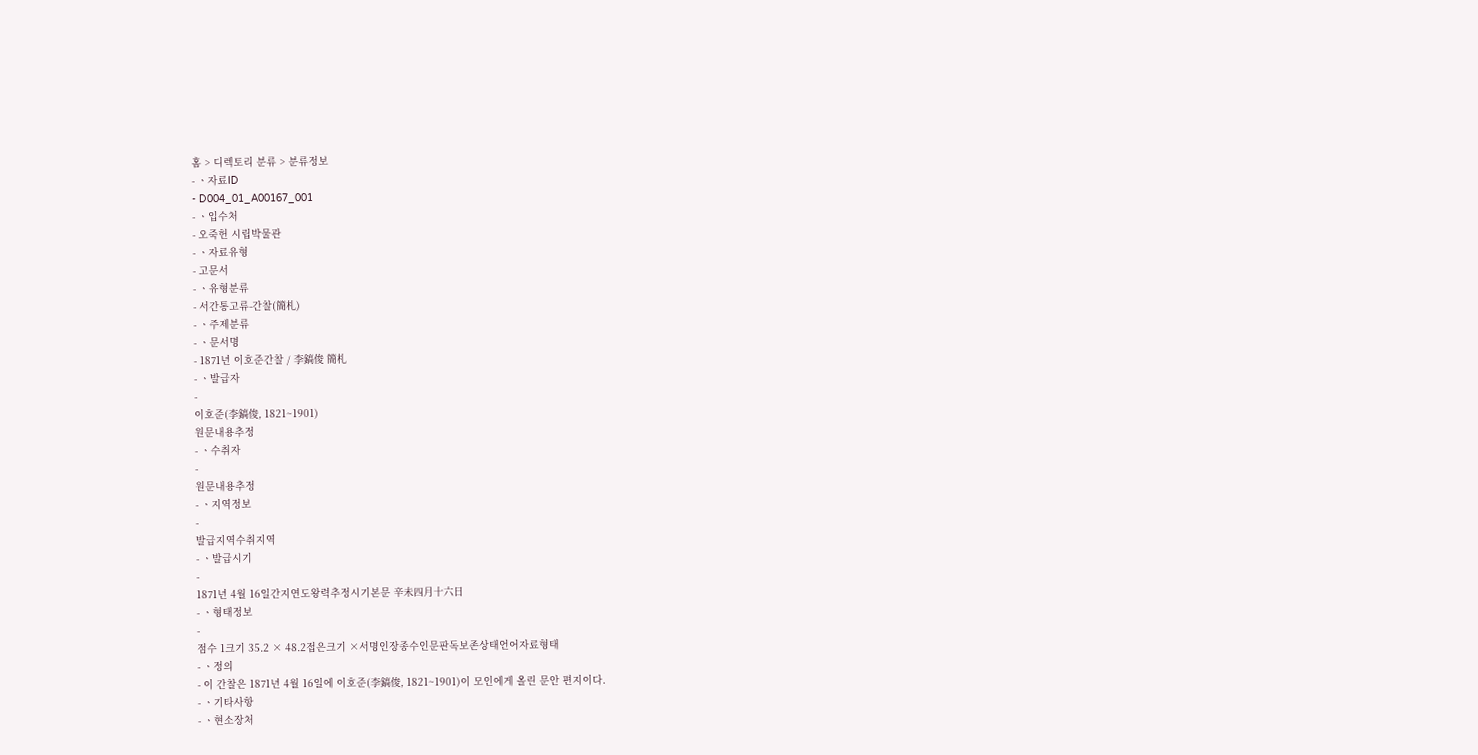홈 > 디렉토리 분류 > 분류정보
- ㆍ자료ID
- D004_01_A00167_001
- ㆍ입수처
- 오죽헌 시립박물관
- ㆍ자료유형
- 고문서
- ㆍ유형분류
- 서간통고류-간찰(簡札)
- ㆍ주제분류
- ㆍ문서명
- 1871년 이호준간찰 / 李鎬俊 簡札
- ㆍ발급자
-
이호준(李鎬俊, 1821~1901)
원문내용추정
- ㆍ수취자
-
원문내용추정
- ㆍ지역정보
-
발급지역수취지역
- ㆍ발급시기
-
1871년 4월 16일간지연도왕력추정시기본문 辛未四月十六日
- ㆍ형태정보
-
점수 1크기 35.2 × 48.2접은크기 ×서명인장종수인문판독보존상태언어자료형태
- ㆍ정의
- 이 간찰은 1871년 4월 16일에 이호준(李鎬俊, 1821~1901)이 모인에게 올린 문안 편지이다.
- ㆍ기타사항
- ㆍ현소장처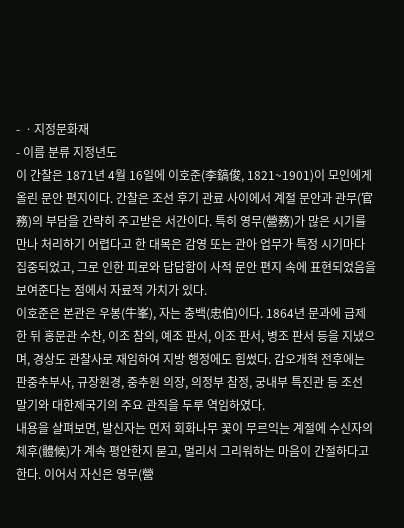- ㆍ지정문화재
- 이름 분류 지정년도
이 간찰은 1871년 4월 16일에 이호준(李鎬俊, 1821~1901)이 모인에게 올린 문안 편지이다. 간찰은 조선 후기 관료 사이에서 계절 문안과 관무(官務)의 부담을 간략히 주고받은 서간이다. 특히 영무(營務)가 많은 시기를 만나 처리하기 어렵다고 한 대목은 감영 또는 관아 업무가 특정 시기마다 집중되었고, 그로 인한 피로와 답답함이 사적 문안 편지 속에 표현되었음을 보여준다는 점에서 자료적 가치가 있다.
이호준은 본관은 우봉(牛峯), 자는 충백(忠伯)이다. 1864년 문과에 급제한 뒤 홍문관 수찬, 이조 참의, 예조 판서, 이조 판서, 병조 판서 등을 지냈으며, 경상도 관찰사로 재임하여 지방 행정에도 힘썼다. 갑오개혁 전후에는 판중추부사, 규장원경, 중추원 의장, 의정부 참정, 궁내부 특진관 등 조선 말기와 대한제국기의 주요 관직을 두루 역임하였다.
내용을 살펴보면, 발신자는 먼저 회화나무 꽃이 무르익는 계절에 수신자의 체후(體候)가 계속 평안한지 묻고, 멀리서 그리워하는 마음이 간절하다고 한다. 이어서 자신은 영무(營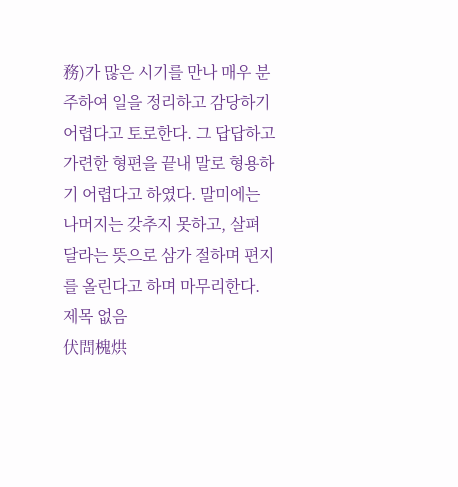務)가 많은 시기를 만나 매우 분주하여 일을 정리하고 감당하기 어렵다고 토로한다. 그 답답하고 가련한 형편을 끝내 말로 형용하기 어렵다고 하였다. 말미에는 나머지는 갖추지 못하고, 살펴 달라는 뜻으로 삼가 절하며 편지를 올린다고 하며 마무리한다.
제목 없음
伏問槐烘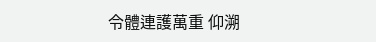令體連護萬重 仰溯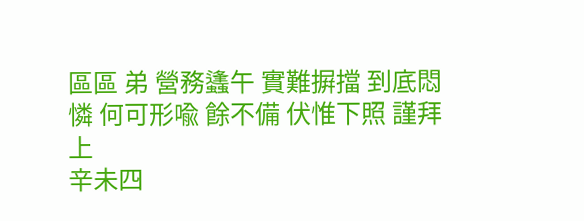區區 弟 營務蠭午 實難摒擋 到底悶憐 何可形喩 餘不備 伏惟下照 謹拜上
辛未四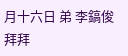月十六日 弟 李鎬俊 拜拜